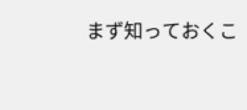まず知っておくこ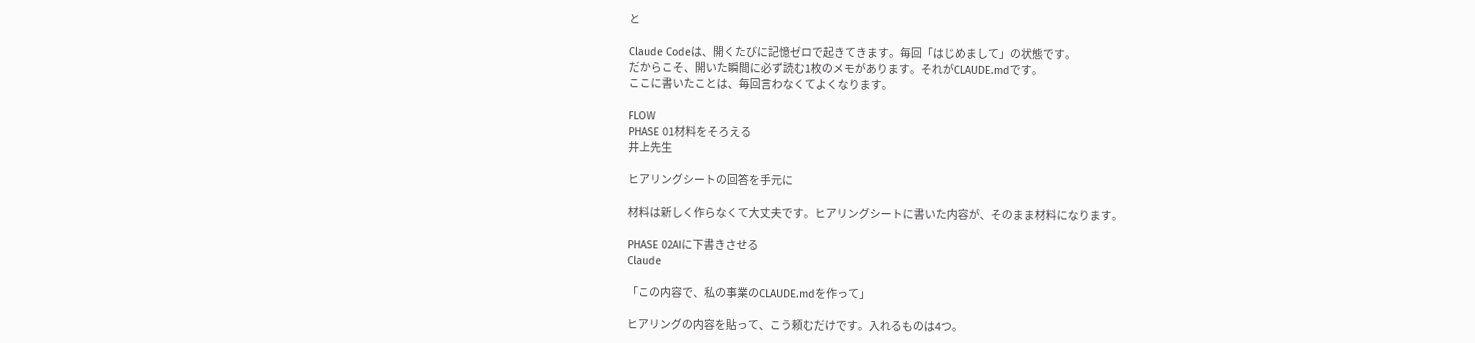と

Claude Codeは、開くたびに記憶ゼロで起きてきます。毎回「はじめまして」の状態です。
だからこそ、開いた瞬間に必ず読む1枚のメモがあります。それがCLAUDE.mdです。
ここに書いたことは、毎回言わなくてよくなります。

FLOW
PHASE 01材料をそろえる
井上先生

ヒアリングシートの回答を手元に

材料は新しく作らなくて大丈夫です。ヒアリングシートに書いた内容が、そのまま材料になります。

PHASE 02AIに下書きさせる
Claude

「この内容で、私の事業のCLAUDE.mdを作って」

ヒアリングの内容を貼って、こう頼むだけです。入れるものは4つ。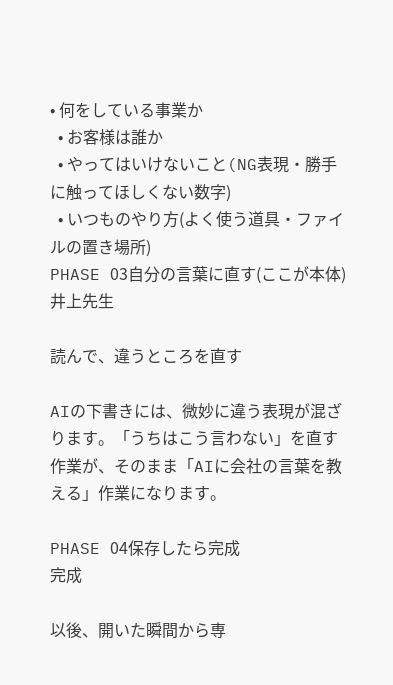• 何をしている事業か
  • お客様は誰か
  • やってはいけないこと(NG表現・勝手に触ってほしくない数字)
  • いつものやり方(よく使う道具・ファイルの置き場所)
PHASE 03自分の言葉に直す(ここが本体)
井上先生

読んで、違うところを直す

AIの下書きには、微妙に違う表現が混ざります。「うちはこう言わない」を直す作業が、そのまま「AIに会社の言葉を教える」作業になります。

PHASE 04保存したら完成
完成

以後、開いた瞬間から専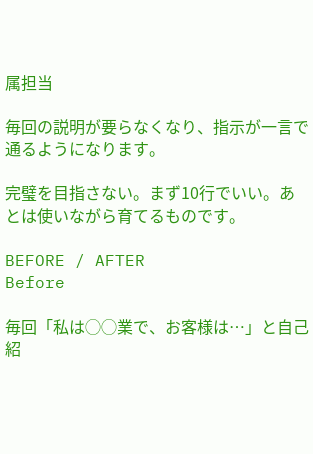属担当

毎回の説明が要らなくなり、指示が一言で通るようになります。

完璧を目指さない。まず10行でいい。あとは使いながら育てるものです。

BEFORE / AFTER
Before

毎回「私は◯◯業で、お客様は…」と自己紹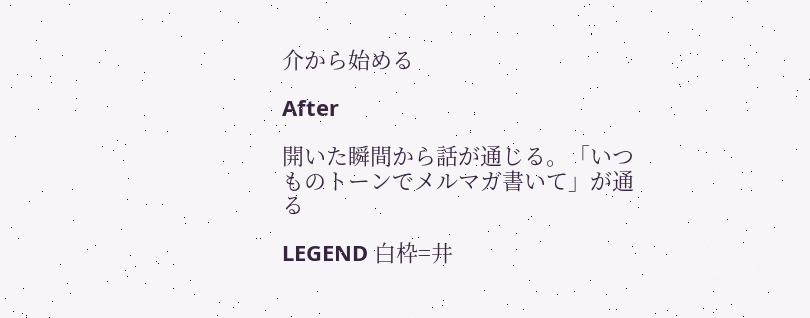介から始める

After

開いた瞬間から話が通じる。「いつものトーンでメルマガ書いて」が通る

LEGEND 白枠=井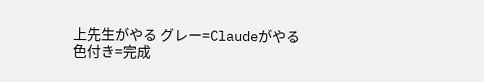上先生がやる グレー=Claudeがやる 色付き=完成